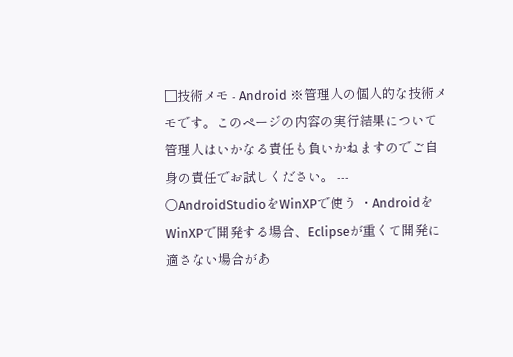□技術メモ - Android ※管理人の個人的な技術メモです。このページの内容の実行結果について 管理人はいかなる責任も負いかねますのでご自身の責任でお試しください。 --- ○AndroidStudioをWinXPで使う ・AndroidをWinXPで開発する場合、Eclipseが重くて開発に適さない場合があ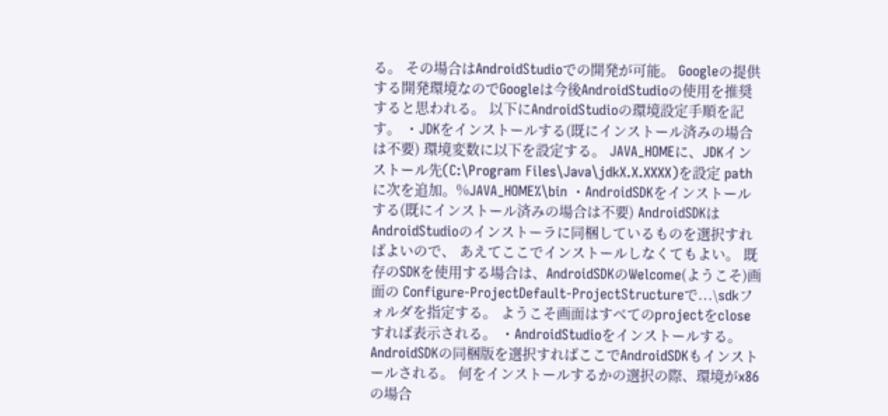る。 その場合はAndroidStudioでの開発が可能。 Googleの提供する開発環境なのでGoogleは今後AndroidStudioの使用を推奨すると思われる。 以下にAndroidStudioの環境設定手順を記す。 ・JDKをインストールする(既にインストール済みの場合は不要) 環境変数に以下を設定する。 JAVA_HOMEに、JDKインストール先(C:\Program Files\Java\jdkX.X.XXXX)を設定 pathに次を追加。%JAVA_HOME%\bin ・AndroidSDKをインストールする(既にインストール済みの場合は不要) AndroidSDKはAndroidStudioのインストーラに同梱しているものを選択すればよいので、 あえてここでインストールしなくてもよい。 既存のSDKを使用する場合は、AndroidSDKのWelcome(ようこそ)画面の Configure-ProjectDefault-ProjectStructureで...\sdkフォルダを指定する。 ようこそ画面はすべてのprojectをcloseすれば表示される。 ・AndroidStudioをインストールする。 AndroidSDKの同梱版を選択すればここでAndroidSDKもインストールされる。 何をインストールするかの選択の際、環境がx86の場合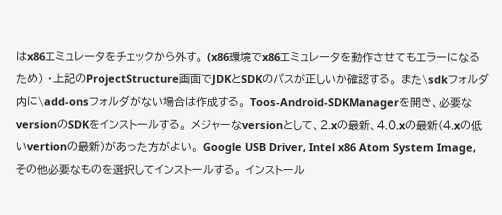はx86エミュレータをチェックから外す。 (x86環境でx86エミュレータを動作させてもエラーになるため) ・上記のProjectStructure画面でJDKとSDKのパスが正しいか確認する。 また\sdkフォルダ内に\add-onsフォルダがない場合は作成する。 Toos-Android-SDKManagerを開き、必要なversionのSDKをインストールする。 メジャーなversionとして、2.xの最新、4.0.xの最新(4.xの低いvertionの最新)があった方がよい。 Google USB Driver, Intel x86 Atom System Image, その他必要なものを選択してインストールする。 インストール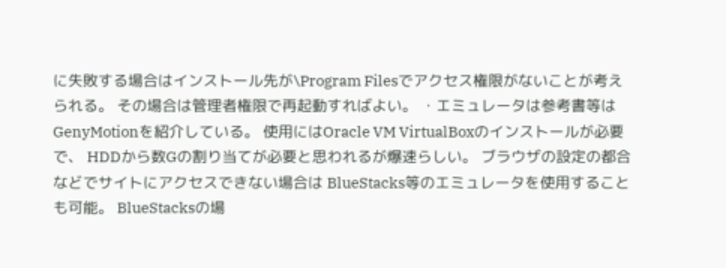に失敗する場合はインストール先が\Program Filesでアクセス権限がないことが考えられる。 その場合は管理者権限で再起動すればよい。 ・エミュレータは参考書等はGenyMotionを紹介している。 使用にはOracle VM VirtualBoxのインストールが必要で、 HDDから数Gの割り当てが必要と思われるが爆速らしい。 ブラウザの設定の都合などでサイトにアクセスできない場合は BlueStacks等のエミュレータを使用することも可能。 BlueStacksの場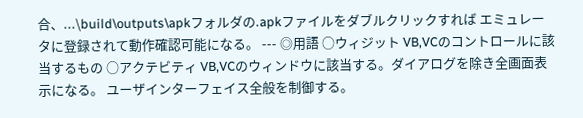合、...\build\outputs\apkフォルダの.apkファイルをダブルクリックすれば エミュレータに登録されて動作確認可能になる。 --- ◎用語 ○ウィジット VB,VCのコントロールに該当するもの ○アクテビティ VB,VCのウィンドウに該当する。ダイアログを除き全画面表示になる。 ユーザインターフェイス全般を制御する。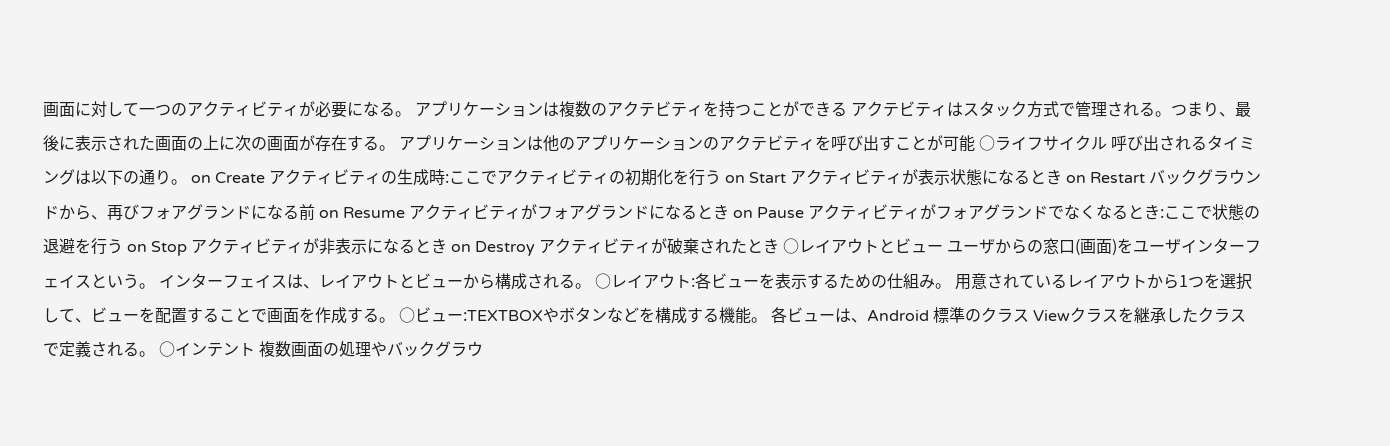画面に対して一つのアクティビティが必要になる。 アプリケーションは複数のアクテビティを持つことができる アクテビティはスタック方式で管理される。つまり、最後に表示された画面の上に次の画面が存在する。 アプリケーションは他のアプリケーションのアクテビティを呼び出すことが可能 ○ライフサイクル 呼び出されるタイミングは以下の通り。 on Create アクティビティの生成時:ここでアクティビティの初期化を行う on Start アクティビティが表示状態になるとき on Restart バックグラウンドから、再びフォアグランドになる前 on Resume アクティビティがフォアグランドになるとき on Pause アクティビティがフォアグランドでなくなるとき:ここで状態の退避を行う on Stop アクティビティが非表示になるとき on Destroy アクティビティが破棄されたとき ○レイアウトとビュー ユーザからの窓口(画面)をユーザインターフェイスという。 インターフェイスは、レイアウトとビューから構成される。 ○レイアウト:各ビューを表示するための仕組み。 用意されているレイアウトから1つを選択して、ビューを配置することで画面を作成する。 ○ビュー:TEXTBOXやボタンなどを構成する機能。 各ビューは、Android 標準のクラス Viewクラスを継承したクラスで定義される。 ○インテント 複数画面の処理やバックグラウ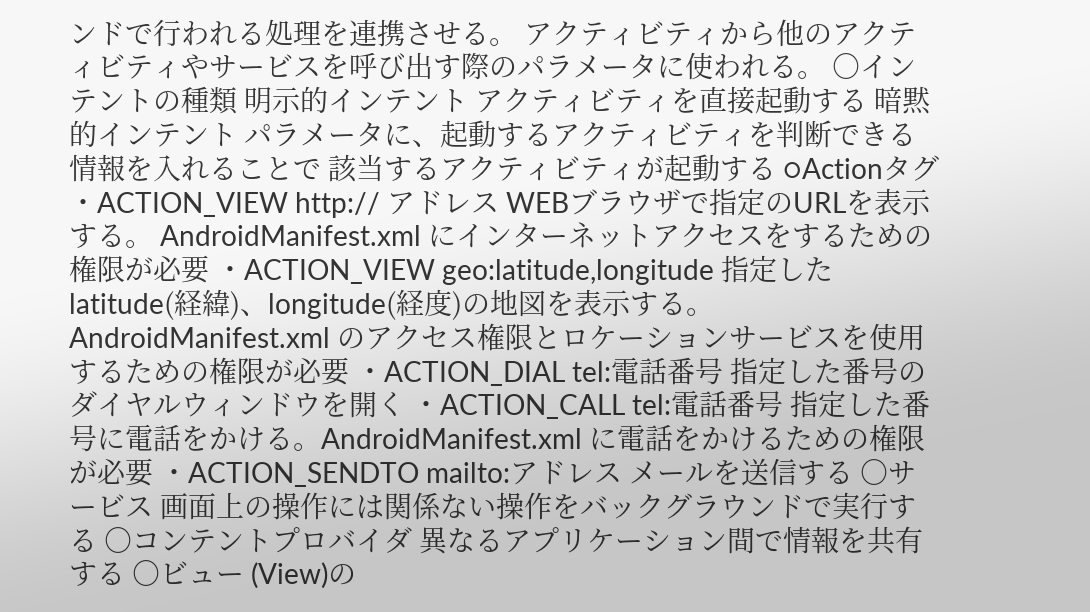ンドで行われる処理を連携させる。 アクティビティから他のアクティビティやサービスを呼び出す際のパラメータに使われる。 ○インテントの種類 明示的インテント アクティビティを直接起動する 暗黙的インテント パラメータに、起動するアクティビティを判断できる情報を入れることで 該当するアクティビティが起動する ○Actionタグ ・ACTION_VIEW http:// アドレス WEBブラウザで指定のURLを表示する。 AndroidManifest.xml にインターネットアクセスをするための権限が必要 ・ACTION_VIEW geo:latitude,longitude 指定した latitude(経緯)、longitude(経度)の地図を表示する。 AndroidManifest.xml のアクセス権限とロケーションサービスを使用するための権限が必要 ・ACTION_DIAL tel:電話番号 指定した番号のダイヤルウィンドウを開く ・ACTION_CALL tel:電話番号 指定した番号に電話をかける。AndroidManifest.xml に電話をかけるための権限が必要 ・ACTION_SENDTO mailto:アドレス メールを送信する ○サービス 画面上の操作には関係ない操作をバックグラウンドで実行する ○コンテントプロバイダ 異なるアプリケーション間で情報を共有する ○ビュー (View)の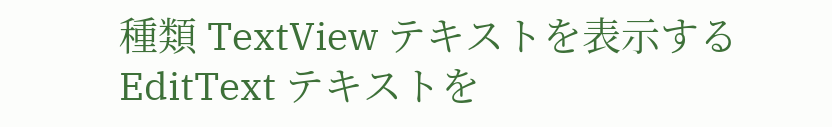種類 TextView テキストを表示する EditText テキストを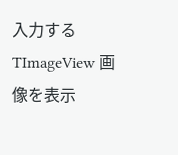入力する TImageView 画像を表示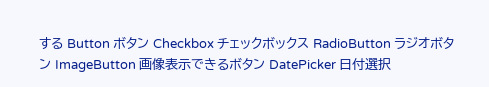する Button ボタン Checkbox チェックボックス RadioButton ラジオボタン ImageButton 画像表示できるボタン DatePicker 日付選択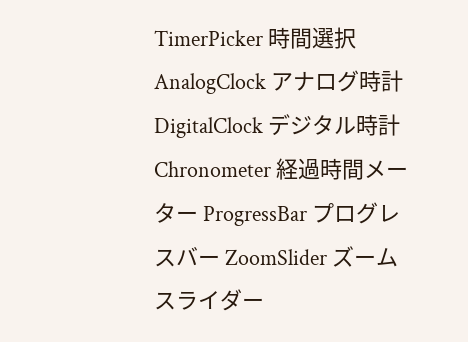TimerPicker 時間選択 AnalogClock アナログ時計 DigitalClock デジタル時計 Chronometer 経過時間メーター ProgressBar プログレスバー ZoomSlider ズームスライダー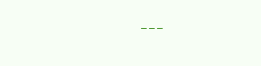---